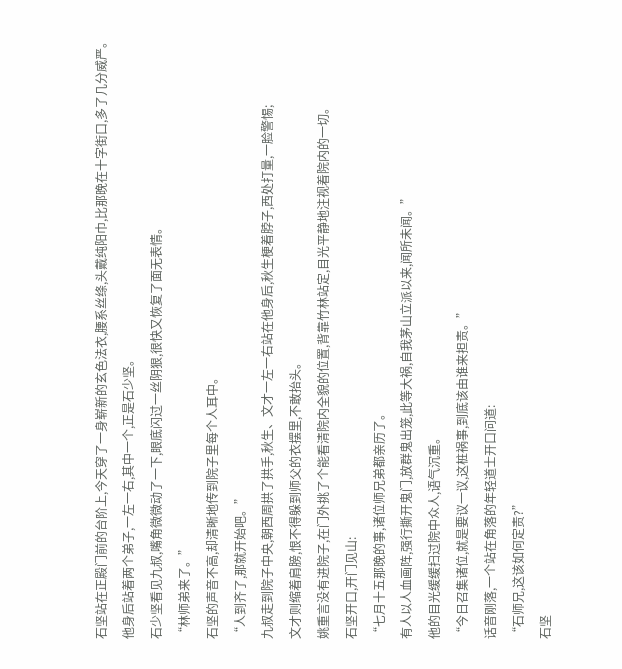石坚站在正殿门前的台阶上,今天穿了一身崭新的玄色法衣,腰系丝绦,头戴纯阳巾,比那晚在十字街口,多了几分威严。
他身后站着两个弟子,一左一右,其中一个,正是石少坚。
石少坚看见九叔,嘴角微微动了一下,眼底闪过一丝阴狠,很快又恢复了面无表情。
“林师弟来了。”
石坚的声音不高,却清晰地传到院子里每个人耳中。
“人到齐了,那就开始吧。”
九叔走到院子中央,朝西周拱了拱手,秋生、文才一左一右站在他身后,秋生梗着脖子,西处打量,一脸警惕;
文才则缩着肩膀,恨不得躲到师父的衣摆里,不敢抬头。
姚重言没有进院子,在门外挑了个能看清院内全貌的位置,背靠竹林站定,目光平静地注视着院内的一切。
石坚开口,开门见山:
“七月十五那晚的事,诸位师兄弟都亲历了。
有人以人血画阵,强行撕开鬼门,放群鬼出笼,此等大祸,自我茅山立派以来,闻所未闻。”
他的目光缓缓扫过院中众人,语气沉重。
“今日召集诸位,就是要议一议,这桩祸事,到底该由谁来担责。”
话音刚落,一个站在角落的年轻道士开口问道:
“石师兄,这该如何定责?”
石坚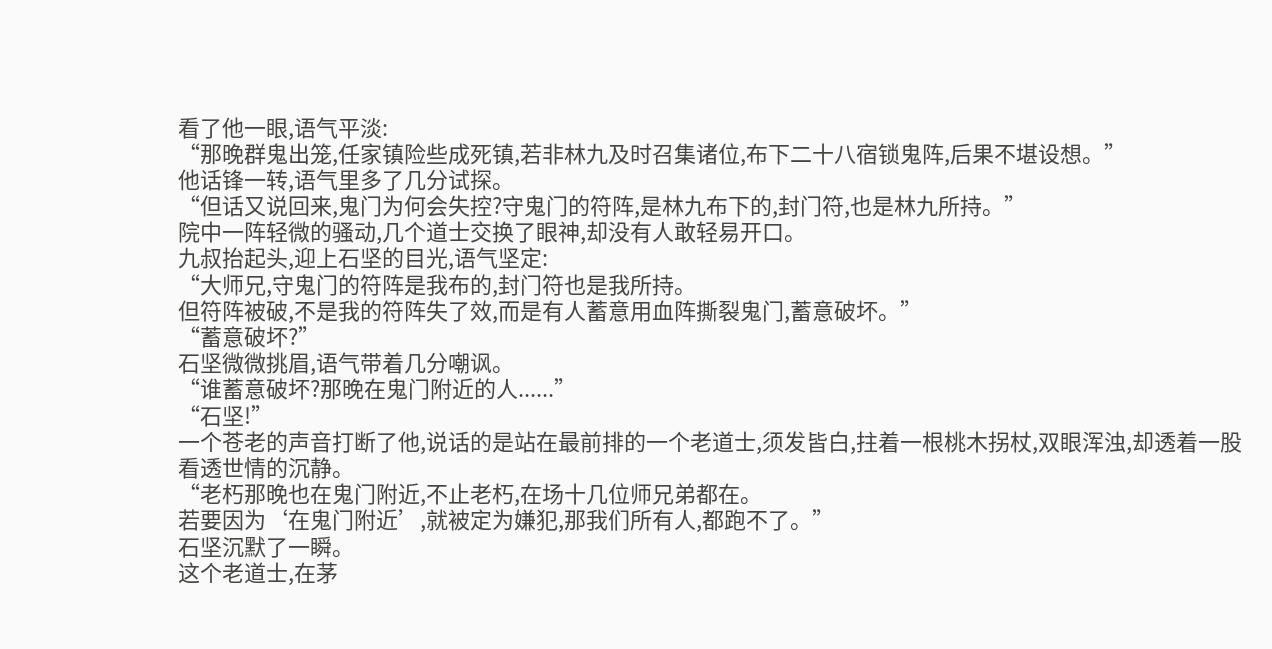看了他一眼,语气平淡:
“那晚群鬼出笼,任家镇险些成死镇,若非林九及时召集诸位,布下二十八宿锁鬼阵,后果不堪设想。”
他话锋一转,语气里多了几分试探。
“但话又说回来,鬼门为何会失控?守鬼门的符阵,是林九布下的,封门符,也是林九所持。”
院中一阵轻微的骚动,几个道士交换了眼神,却没有人敢轻易开口。
九叔抬起头,迎上石坚的目光,语气坚定:
“大师兄,守鬼门的符阵是我布的,封门符也是我所持。
但符阵被破,不是我的符阵失了效,而是有人蓄意用血阵撕裂鬼门,蓄意破坏。”
“蓄意破坏?”
石坚微微挑眉,语气带着几分嘲讽。
“谁蓄意破坏?那晚在鬼门附近的人......”
“石坚!”
一个苍老的声音打断了他,说话的是站在最前排的一个老道士,须发皆白,拄着一根桃木拐杖,双眼浑浊,却透着一股看透世情的沉静。
“老朽那晚也在鬼门附近,不止老朽,在场十几位师兄弟都在。
若要因为‘在鬼门附近’,就被定为嫌犯,那我们所有人,都跑不了。”
石坚沉默了一瞬。
这个老道士,在茅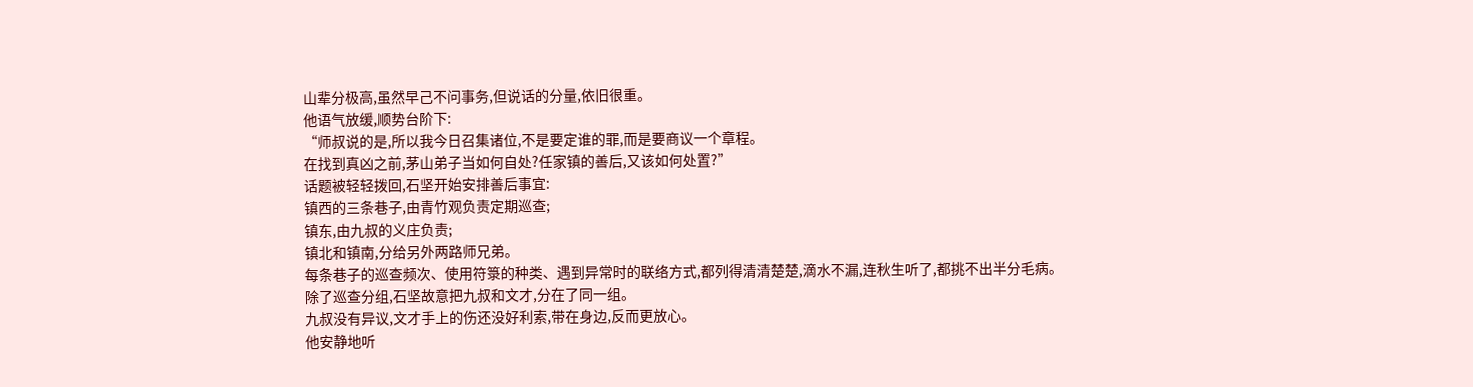山辈分极高,虽然早己不问事务,但说话的分量,依旧很重。
他语气放缓,顺势台阶下:
“师叔说的是,所以我今日召集诸位,不是要定谁的罪,而是要商议一个章程。
在找到真凶之前,茅山弟子当如何自处?任家镇的善后,又该如何处置?”
话题被轻轻拨回,石坚开始安排善后事宜:
镇西的三条巷子,由青竹观负责定期巡查;
镇东,由九叔的义庄负责;
镇北和镇南,分给另外两路师兄弟。
每条巷子的巡查频次、使用符箓的种类、遇到异常时的联络方式,都列得清清楚楚,滴水不漏,连秋生听了,都挑不出半分毛病。
除了巡查分组,石坚故意把九叔和文才,分在了同一组。
九叔没有异议,文才手上的伤还没好利索,带在身边,反而更放心。
他安静地听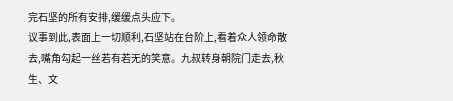完石坚的所有安排,缓缓点头应下。
议事到此,表面上一切顺利,石坚站在台阶上,看着众人领命散去,嘴角勾起一丝若有若无的笑意。九叔转身朝院门走去,秋生、文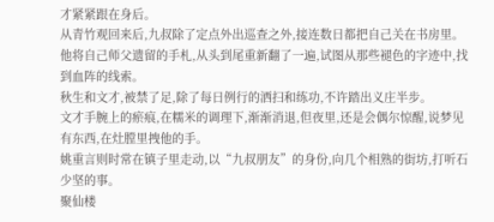才紧紧跟在身后。
从青竹观回来后,九叔除了定点外出巡查之外,接连数日都把自己关在书房里。
他将自己师父遗留的手札,从头到尾重新翻了一遍,试图从那些褪色的字迹中,找到血阵的线索。
秋生和文才,被禁了足,除了每日例行的洒扫和练功,不许踏出义庄半步。
文才手腕上的瘀痕,在糯米的调理下,渐渐消退,但夜里,还是会偶尔惊醒,说梦见有东西,在灶膛里拽他的手。
姚重言则时常在镇子里走动,以“九叔朋友”的身份,向几个相熟的街坊,打听石少坚的事。
聚仙楼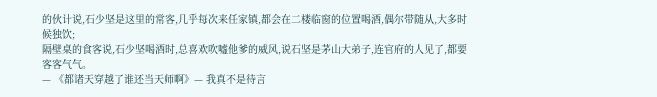的伙计说,石少坚是这里的常客,几乎每次来任家镇,都会在二楼临窗的位置喝酒,偶尔带随从,大多时候独饮;
隔壁桌的食客说,石少坚喝酒时,总喜欢吹嘘他爹的威风,说石坚是茅山大弟子,连官府的人见了,都要客客气气。
— 《都诸天穿越了谁还当天师啊》— 我真不是待言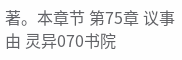著。本章节 第75章 议事 由 灵异070书院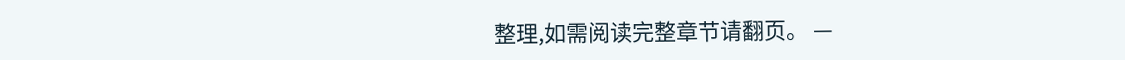整理,如需阅读完整章节请翻页。 —